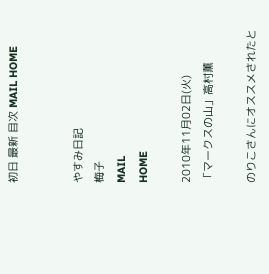初日 最新 目次 MAIL HOME


やすみ日記
梅子
MAIL
HOME

2010年11月02日(火)
「マークスの山」高村薫

のりこさんにオススメされたと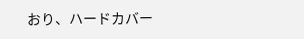おり、ハードカバー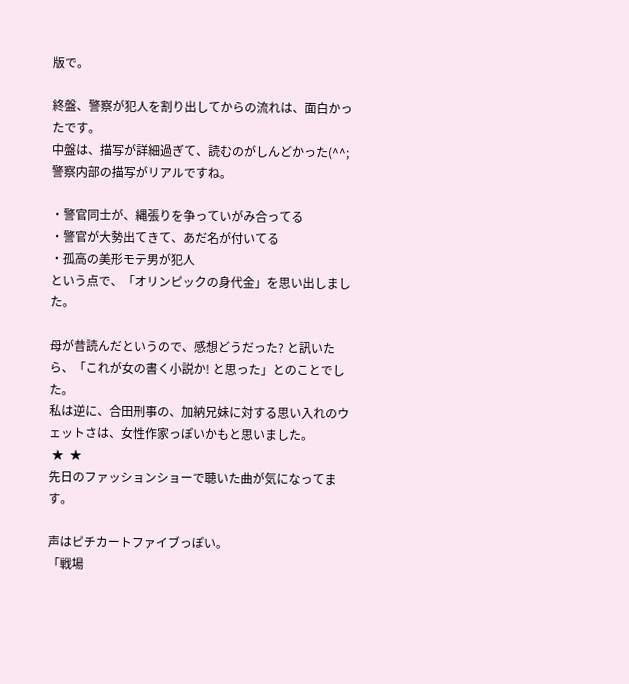版で。

終盤、警察が犯人を割り出してからの流れは、面白かったです。
中盤は、描写が詳細過ぎて、読むのがしんどかった(^^;
警察内部の描写がリアルですね。

・警官同士が、縄張りを争っていがみ合ってる
・警官が大勢出てきて、あだ名が付いてる
・孤高の美形モテ男が犯人
という点で、「オリンピックの身代金」を思い出しました。

母が昔読んだというので、感想どうだった? と訊いたら、「これが女の書く小説か! と思った」とのことでした。
私は逆に、合田刑事の、加納兄妹に対する思い入れのウェットさは、女性作家っぽいかもと思いました。
 ★  ★
先日のファッションショーで聴いた曲が気になってます。

声はピチカートファイブっぽい。
「戦場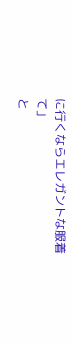に行くならエレガントな服着て」
と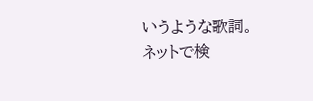いうような歌詞。
ネットで検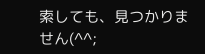索しても、見つかりません(^^;